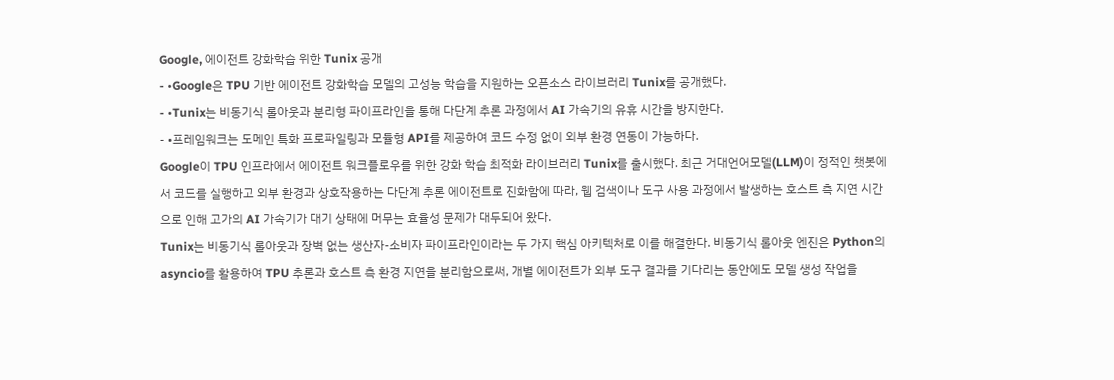Google, 에이전트 강화학습 위한 Tunix 공개
- •Google은 TPU 기반 에이전트 강화학습 모델의 고성능 학습을 지원하는 오픈소스 라이브러리 Tunix를 공개했다.
- •Tunix는 비동기식 롤아웃과 분리형 파이프라인을 통해 다단계 추론 과정에서 AI 가속기의 유휴 시간을 방지한다.
- •프레임워크는 도메인 특화 프로파일링과 모듈형 API를 제공하여 코드 수정 없이 외부 환경 연동이 가능하다.
Google이 TPU 인프라에서 에이전트 워크플로우를 위한 강화 학습 최적화 라이브러리 Tunix를 출시했다. 최근 거대언어모델(LLM)이 정적인 챗봇에서 코드를 실행하고 외부 환경과 상호작용하는 다단계 추론 에이전트로 진화함에 따라, 웹 검색이나 도구 사용 과정에서 발생하는 호스트 측 지연 시간으로 인해 고가의 AI 가속기가 대기 상태에 머무는 효율성 문제가 대두되어 왔다.
Tunix는 비동기식 롤아웃과 장벽 없는 생산자-소비자 파이프라인이라는 두 가지 핵심 아키텍처로 이를 해결한다. 비동기식 롤아웃 엔진은 Python의 asyncio를 활용하여 TPU 추론과 호스트 측 환경 지연을 분리함으로써, 개별 에이전트가 외부 도구 결과를 기다리는 동안에도 모델 생성 작업을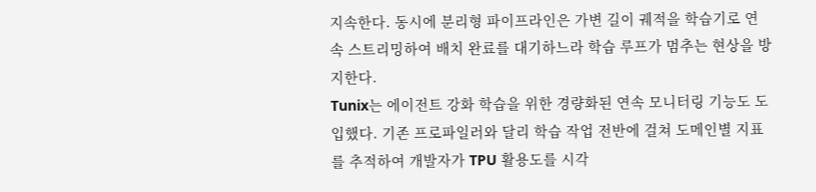지속한다. 동시에 분리형 파이프라인은 가변 길이 궤적을 학습기로 연속 스트리밍하여 배치 완료를 대기하느라 학습 루프가 멈추는 현상을 방지한다.
Tunix는 에이전트 강화 학습을 위한 경량화된 연속 모니터링 기능도 도입했다. 기존 프로파일러와 달리 학습 작업 전반에 걸쳐 도메인별 지표를 추적하여 개발자가 TPU 활용도를 시각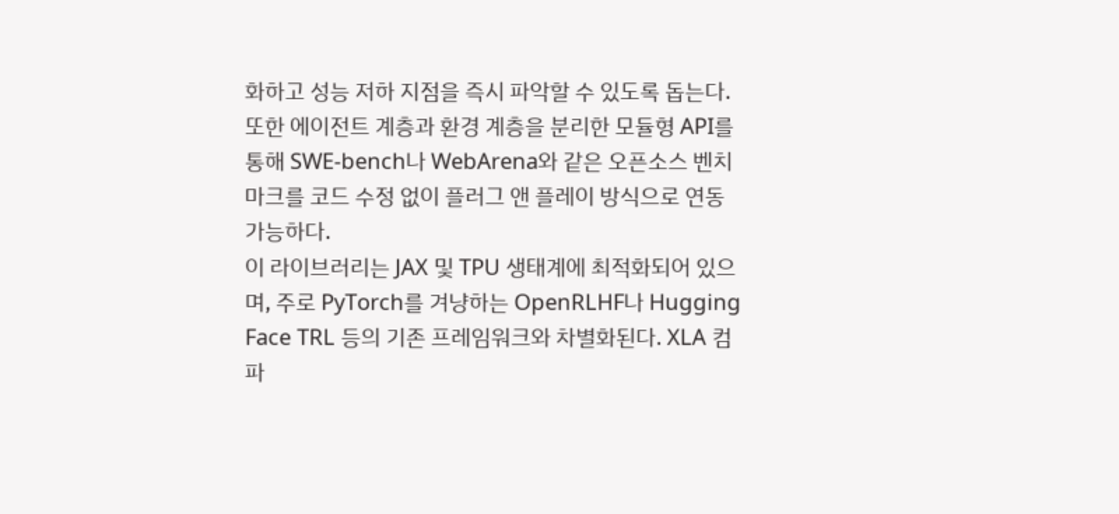화하고 성능 저하 지점을 즉시 파악할 수 있도록 돕는다. 또한 에이전트 계층과 환경 계층을 분리한 모듈형 API를 통해 SWE-bench나 WebArena와 같은 오픈소스 벤치마크를 코드 수정 없이 플러그 앤 플레이 방식으로 연동 가능하다.
이 라이브러리는 JAX 및 TPU 생태계에 최적화되어 있으며, 주로 PyTorch를 겨냥하는 OpenRLHF나 Hugging Face TRL 등의 기존 프레임워크와 차별화된다. XLA 컴파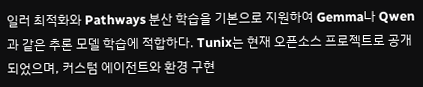일러 최적화와 Pathways 분산 학습을 기본으로 지원하여 Gemma나 Qwen과 같은 추론 모델 학습에 적합하다. Tunix는 현재 오픈소스 프로젝트로 공개되었으며, 커스텀 에이전트와 환경 구현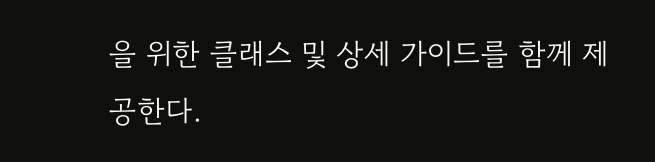을 위한 클래스 및 상세 가이드를 함께 제공한다.